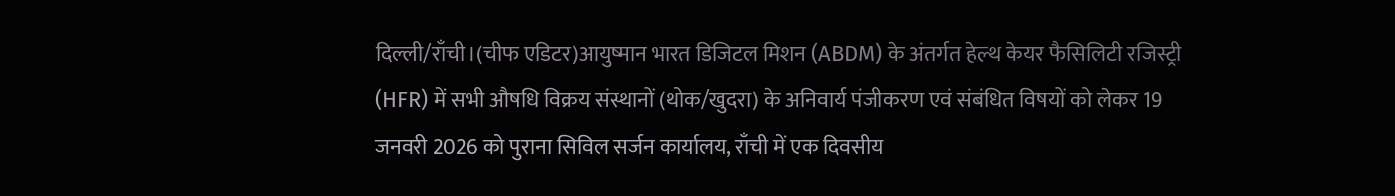दिल्ली/राँची।(चीफ एडिटर)आयुष्मान भारत डिजिटल मिशन (ABDM) के अंतर्गत हेल्थ केयर फैसिलिटी रजिस्ट्री (HFR) में सभी औषधि विक्रय संस्थानों (थोक/खुदरा) के अनिवार्य पंजीकरण एवं संबंधित विषयों को लेकर 19 जनवरी 2026 को पुराना सिविल सर्जन कार्यालय, राँची में एक दिवसीय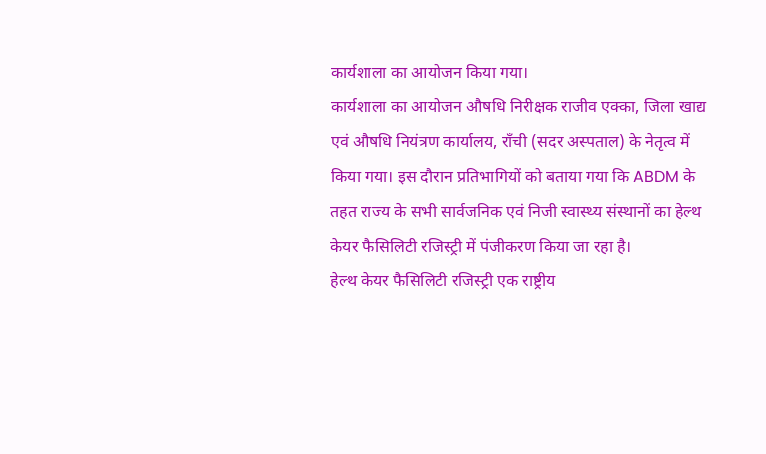कार्यशाला का आयोजन किया गया।
कार्यशाला का आयोजन औषधि निरीक्षक राजीव एक्का, जिला खाद्य एवं औषधि नियंत्रण कार्यालय, राँची (सदर अस्पताल) के नेतृत्व में किया गया। इस दौरान प्रतिभागियों को बताया गया कि ABDM के तहत राज्य के सभी सार्वजनिक एवं निजी स्वास्थ्य संस्थानों का हेल्थ केयर फैसिलिटी रजिस्ट्री में पंजीकरण किया जा रहा है।
हेल्थ केयर फैसिलिटी रजिस्ट्री एक राष्ट्रीय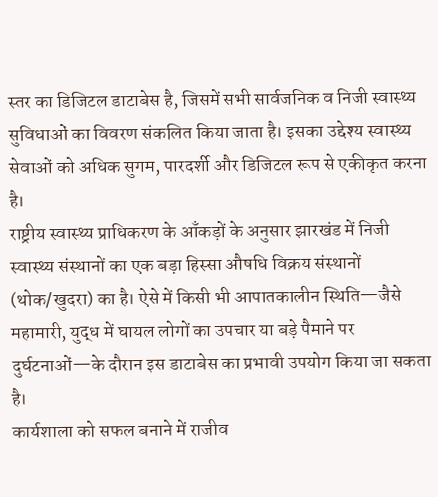स्तर का डिजिटल डाटाबेस है, जिसमें सभी सार्वजनिक व निजी स्वास्थ्य सुविधाओं का विवरण संकलित किया जाता है। इसका उद्देश्य स्वास्थ्य सेवाओं को अधिक सुगम, पारदर्शी और डिजिटल रूप से एकीकृत करना है।
राष्ट्रीय स्वास्थ्य प्राधिकरण के आँकड़ों के अनुसार झारखंड में निजी स्वास्थ्य संस्थानों का एक बड़ा हिस्सा औषधि विक्रय संस्थानों (थोक/खुदरा) का है। ऐसे में किसी भी आपातकालीन स्थिति—जैसे महामारी, युद्ध में घायल लोगों का उपचार या बड़े पैमाने पर दुर्घटनाओं—के दौरान इस डाटाबेस का प्रभावी उपयोग किया जा सकता है।
कार्यशाला को सफल बनाने में राजीव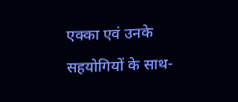एक्का एवं उनके सहयोगियों के साथ-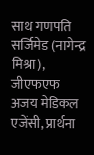साथ गणपति सर्जिमेड (नागेन्द्र मिश्रा), जीएफएफ अजय मेडिकल एजेंसी, प्रार्थना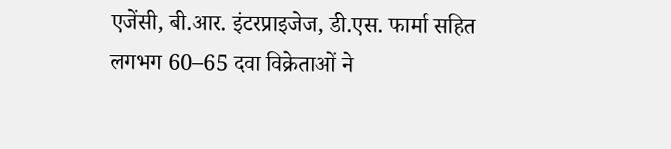एजेंसी, बी.आर. इंटरप्राइजेज, डी.एस. फार्मा सहित लगभग 60–65 दवा विक्रेताओं ने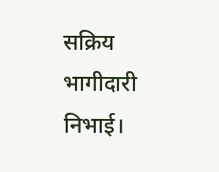सक्रिय भागीदारी निभाई।